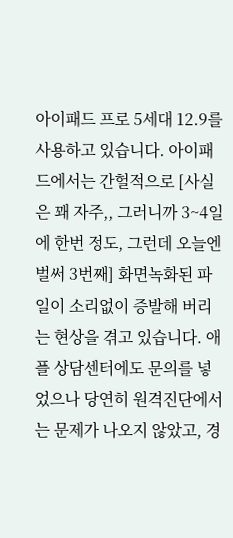아이패드 프로 5세대 12.9를 사용하고 있습니다. 아이패드에서는 간헐적으로 [사실은 꽤 자주,, 그러니까 3~4일에 한번 정도, 그런데 오늘엔 벌써 3번째] 화면녹화된 파일이 소리없이 증발해 버리는 현상을 겪고 있습니다. 애플 상담센터에도 문의를 넣었으나 당연히 원격진단에서는 문제가 나오지 않았고, 경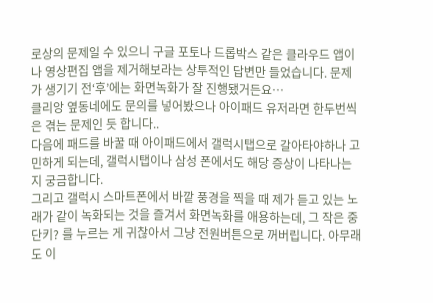로상의 문제일 수 있으니 구글 포토나 드롭박스 같은 클라우드 앱이나 영상편집 앱을 제거해보라는 상투적인 답변만 들었습니다. 문제가 생기기 전‘후’에는 화면녹화가 잘 진행됐거든요…
클리앙 옆동네에도 문의를 넣어봤으나 아이패드 유저라면 한두번씩은 겪는 문제인 듯 합니다..
다음에 패드를 바꿀 때 아이패드에서 갤럭시탭으로 갈아타야하나 고민하게 되는데, 갤럭시탭이나 삼성 폰에서도 해당 증상이 나타나는지 궁금합니다.
그리고 갤럭시 스마트폰에서 바깥 풍경을 찍을 때 제가 듣고 있는 노래가 같이 녹화되는 것을 즐겨서 화면녹화를 애용하는데, 그 작은 중단키? 를 누르는 게 귀찮아서 그냥 전원버튼으로 꺼버립니다. 아무래도 이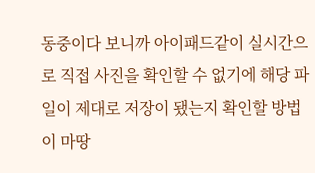동중이다 보니까 아이패드같이 실시간으로 직접 사진을 확인할 수 없기에 해당 파일이 제대로 저장이 됐는지 확인할 방법이 마땅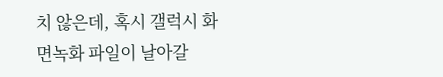치 않은데, 혹시 갤럭시 화면녹화 파일이 날아갈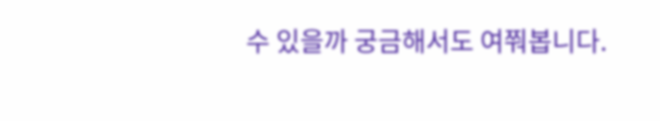수 있을까 궁금해서도 여쭤봅니다.